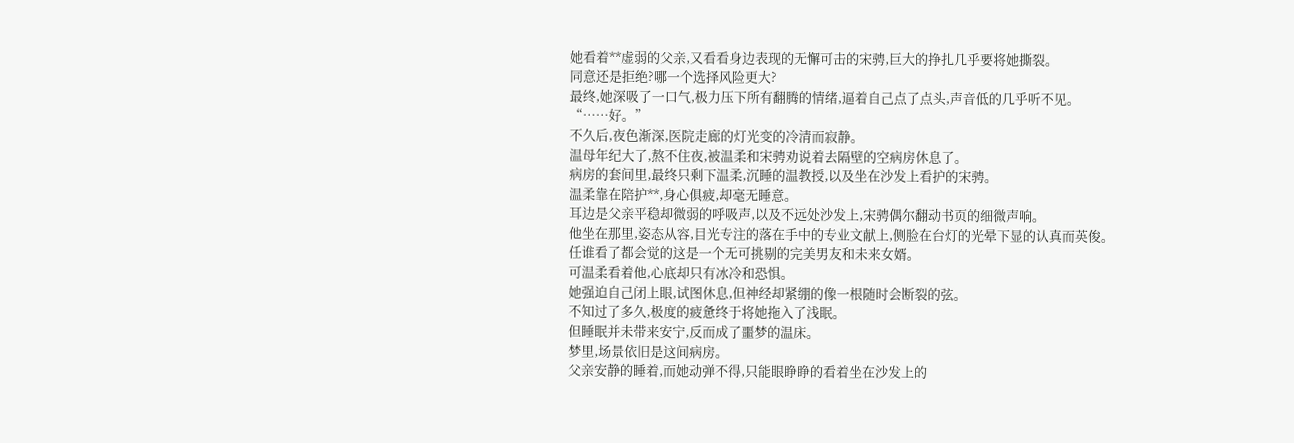她看着**虚弱的父亲,又看看身边表现的无懈可击的宋骋,巨大的挣扎几乎要将她撕裂。
同意还是拒绝?哪一个选择风险更大?
最终,她深吸了一口气,极力压下所有翻腾的情绪,逼着自己点了点头,声音低的几乎听不见。
“……好。”
不久后,夜色渐深,医院走廊的灯光变的冷清而寂静。
温母年纪大了,熬不住夜,被温柔和宋骋劝说着去隔壁的空病房休息了。
病房的套间里,最终只剩下温柔,沉睡的温教授,以及坐在沙发上看护的宋骋。
温柔靠在陪护**,身心俱疲,却毫无睡意。
耳边是父亲平稳却微弱的呼吸声,以及不远处沙发上,宋骋偶尔翻动书页的细微声响。
他坐在那里,姿态从容,目光专注的落在手中的专业文献上,侧脸在台灯的光晕下显的认真而英俊。
任谁看了都会觉的这是一个无可挑剔的完美男友和未来女婿。
可温柔看着他,心底却只有冰冷和恐惧。
她强迫自己闭上眼,试图休息,但神经却紧绷的像一根随时会断裂的弦。
不知过了多久,极度的疲惫终于将她拖入了浅眠。
但睡眠并未带来安宁,反而成了噩梦的温床。
梦里,场景依旧是这间病房。
父亲安静的睡着,而她动弹不得,只能眼睁睁的看着坐在沙发上的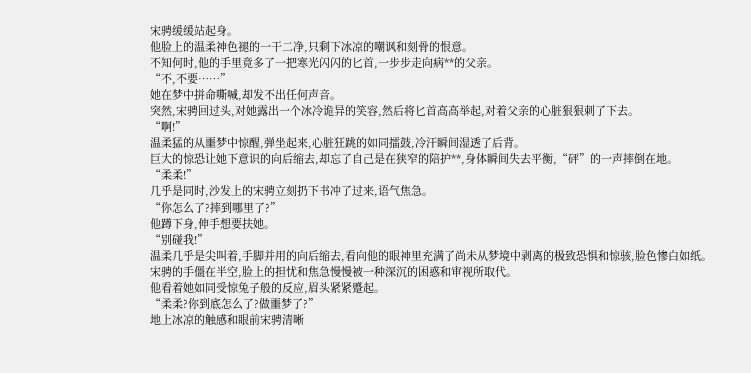宋骋缓缓站起身。
他脸上的温柔神色褪的一干二净,只剩下冰凉的嘲讽和刻骨的恨意。
不知何时,他的手里竟多了一把寒光闪闪的匕首,一步步走向病**的父亲。
“不,不要……”
她在梦中拼命嘶喊,却发不出任何声音。
突然,宋骋回过头,对她露出一个冰冷诡异的笑容,然后将匕首高高举起,对着父亲的心脏狠狠刺了下去。
“啊!”
温柔猛的从噩梦中惊醒,弹坐起来,心脏狂跳的如同擂鼓,冷汗瞬间湿透了后背。
巨大的惊恐让她下意识的向后缩去,却忘了自己是在狭窄的陪护**,身体瞬间失去平衡,“砰”的一声摔倒在地。
“柔柔!”
几乎是同时,沙发上的宋骋立刻扔下书冲了过来,语气焦急。
“你怎么了?摔到哪里了?”
他蹲下身,伸手想要扶她。
“别碰我!”
温柔几乎是尖叫着,手脚并用的向后缩去,看向他的眼神里充满了尚未从梦境中剥离的极致恐惧和惊骇,脸色惨白如纸。
宋骋的手僵在半空,脸上的担忧和焦急慢慢被一种深沉的困惑和审视所取代。
他看着她如同受惊兔子般的反应,眉头紧紧蹙起。
“柔柔?你到底怎么了?做噩梦了?”
地上冰凉的触感和眼前宋骋清晰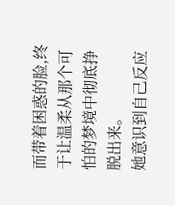而带着困惑的脸,终于让温柔从那个可怕的梦境中彻底挣脱出来。
她意识到自己反应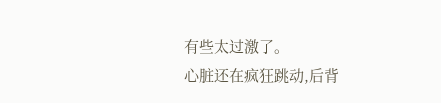有些太过激了。
心脏还在疯狂跳动,后背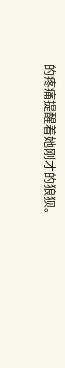的疼痛提醒着她刚才的狼狈。